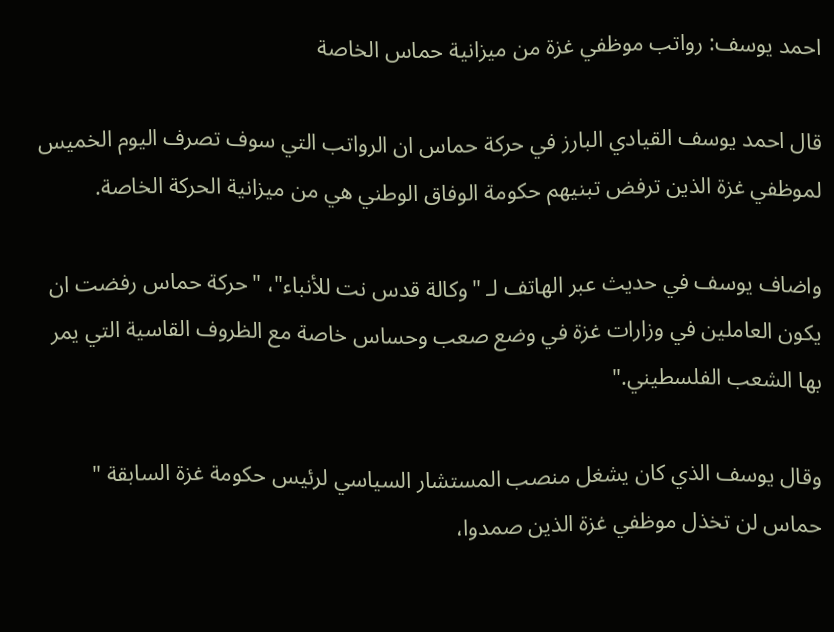احمد يوسف: رواتب موظفي غزة من ميزانية حماس الخاصة

قال احمد يوسف القيادي البارز في حركة حماس ان الرواتب التي سوف تصرف اليوم الخميس لموظفي غزة الذين ترفض تبنيهم حكومة الوفاق الوطني هي من ميزانية الحركة الخاصة.

واضاف يوسف في حديث عبر الهاتف لـ "وكالة قدس نت للأنباء"، "حركة حماس رفضت ان يكون العاملين في وزارات غزة في وضع صعب وحساس خاصة مع الظروف القاسية التي يمر بها الشعب الفلسطيني."

وقال يوسف الذي كان يشغل منصب المستشار السياسي لرئيس حكومة غزة السابقة " حماس لن تخذل موظفي غزة الذين صمدوا،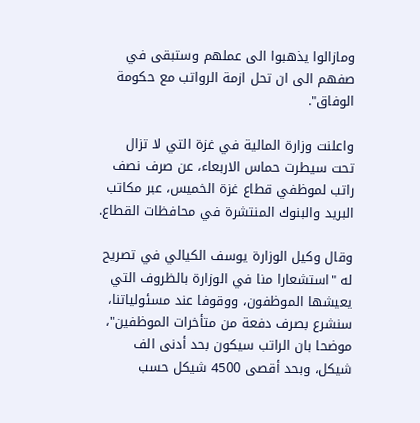ومازالوا يذهبوا الى عملهم وستبقى في صفهم الى ان تحل ازمة الرواتب مع حكومة الوفاق".

واعلنت وزارة المالية في غزة التي لا تزال تحت سيطرت حماس الاربعاء، عن صرف نصف راتب لموظفي قطاع غزة الخميس، عبر مكاتب البريد والبنوك المنتشرة في محافظات القطاع.

وقال وكيل الوزارة يوسف الكيالي في تصريح له "استشعارا منا في الوزارة بالظروف التي يعيشها الموظفون، ووقوفا عند مسئولياتنا، سنشرع بصرف دفعة من متأخرات الموظفين"، موضحا بان الراتب سيكون بحد أدنى الف شيكل، وبحد أقصى 4500 شيكل حسب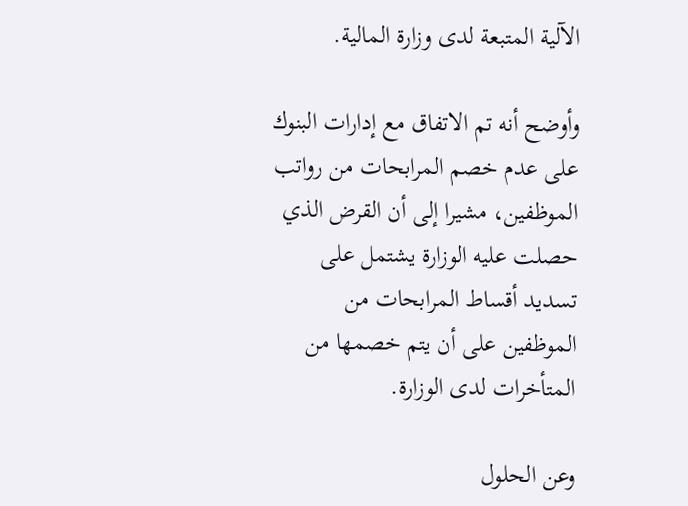الآلية المتبعة لدى وزارة المالية.

وأوضح أنه تم الاتفاق مع إدارات البنوك على عدم خصم المرابحات من رواتب الموظفين، مشيرا إلى أن القرض الذي حصلت عليه الوزارة يشتمل على تسديد أقساط المرابحات من الموظفين على أن يتم خصمها من المتأخرات لدى الوزارة.

وعن الحلول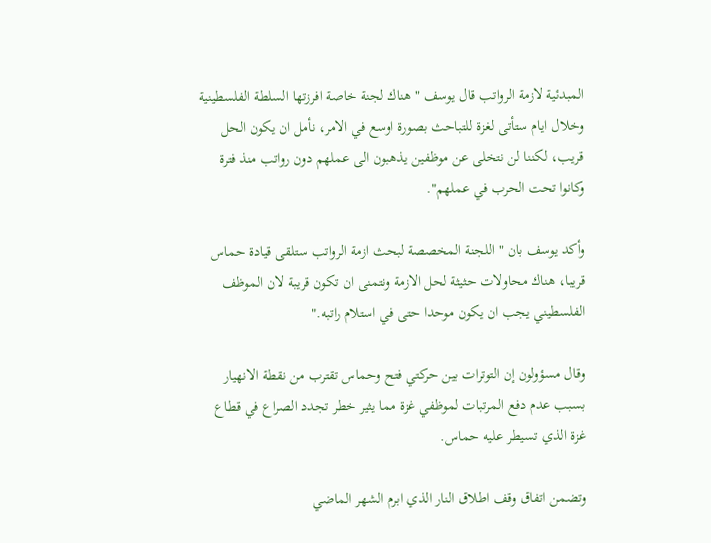المبدئية لازمة الرواتب قال يوسف " هناك لجنة خاصة افرزتها السلطة الفلسطينية وخلال ايام ستأتى لغزة للتباحث بصورة اوسع في الامر، نأمل ان يكون الحل قريب، لكننا لن نتخلى عن موظفين يذهبون الى عملهم دون رواتب منذ فترة وكانوا تحت الحرب في عملهم".

وأكد يوسف بان " اللجنة المخصصة لبحث ازمة الرواتب ستلقى قيادة حماس قريبا، هناك محاولات حثيثة لحل الازمة ونتمنى ان تكون قريبة لان الموظف الفلسطيني يجب ان يكون موحدا حتى في استلام راتبه."

وقال مسؤولون إن التوترات بين حركتي فتح وحماس تقترب من نقطة الانهيار بسبب عدم دفع المرتبات لموظفي غزة مما يثير خطر تجدد الصراع في قطاع غزة الذي تسيطر عليه حماس.

وتضمن اتفاق وقف اطلاق النار الذي ابرم الشهر الماضي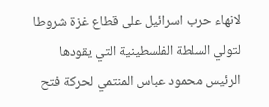لانهاء حرب اسرائيل على قطاع غزة شروطا لتولي السلطة الفلسطينية التي يقودها الرئيس محمود عباس المنتمي لحركة فتح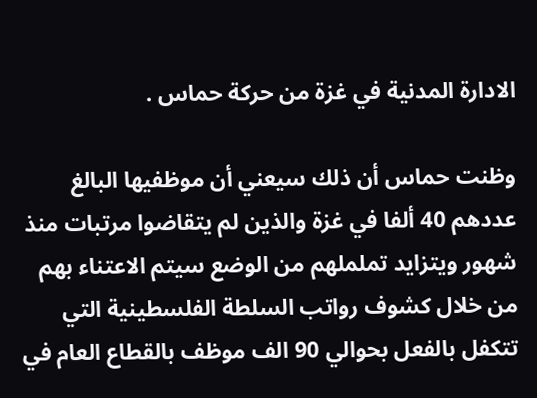الادارة المدنية في غزة من حركة حماس .

وظنت حماس أن ذلك سيعني أن موظفيها البالغ عددهم 40 ألفا في غزة والذين لم يتقاضوا مرتبات منذ شهور ويتزايد تململهم من الوضع سيتم الاعتناء بهم من خلال كشوف رواتب السلطة الفلسطينية التي تتكفل بالفعل بحوالي 90 الف موظف بالقطاع العام في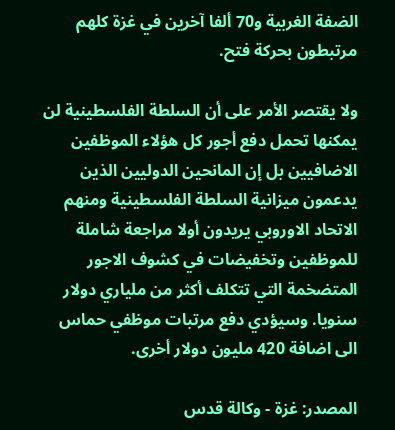الضفة الغربية و70 ألفا آخرين في غزة كلهم مرتبطون بحركة فتح.

ولا يقتصر الأمر على أن السلطة الفلسطينية لن يمكنها تحمل دفع أجور كل هؤلاء الموظفين الاضافيين بل إن المانحين الدوليين الذين يدعمون ميزانية السلطة الفلسطينية ومنهم الاتحاد الاوروبي يريدون أولا مراجعة شاملة للموظفين وتخفيضات في كشوف الاجور المتضخمة التي تتكلف أكثر من ملياري دولار سنويا. وسيؤدي دفع مرتبات موظفي حماس الى اضافة 420 مليون دولار أخرى.

المصدر: غزة - وكالة قدس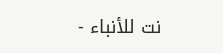نت للأنباء -